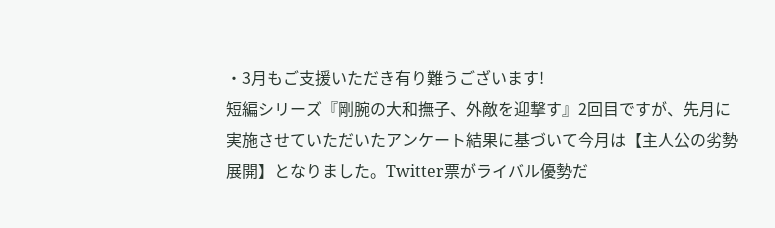・3月もご支援いただき有り難うございます!
短編シリーズ『剛腕の大和撫子、外敵を迎撃す』2回目ですが、先月に実施させていただいたアンケート結果に基づいて今月は【主人公の劣勢展開】となりました。Twitter票がライバル優勢だ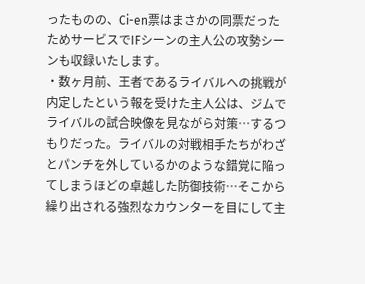ったものの、Ci-en票はまさかの同票だったためサービスでIFシーンの主人公の攻勢シーンも収録いたします。
・数ヶ月前、王者であるライバルへの挑戦が内定したという報を受けた主人公は、ジムでライバルの試合映像を見ながら対策…するつもりだった。ライバルの対戦相手たちがわざとパンチを外しているかのような錯覚に陥ってしまうほどの卓越した防御技術…そこから繰り出される強烈なカウンターを目にして主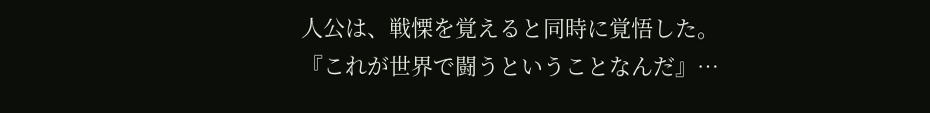人公は、戦慄を覚えると同時に覚悟した。
『これが世界で闘うということなんだ』…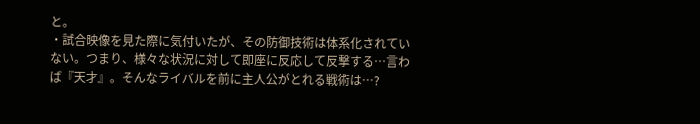と。
・試合映像を見た際に気付いたが、その防御技術は体系化されていない。つまり、様々な状況に対して即座に反応して反撃する…言わば『天才』。そんなライバルを前に主人公がとれる戦術は…?